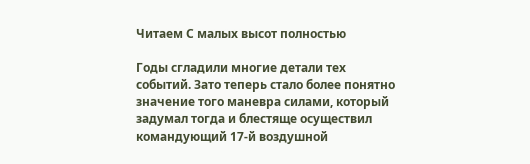Читаем С малых высот полностью

Годы сгладили многие детали тех событий. Зато теперь стало более понятно значение того маневра силами, который задумал тогда и блестяще осуществил командующий 17-й воздушной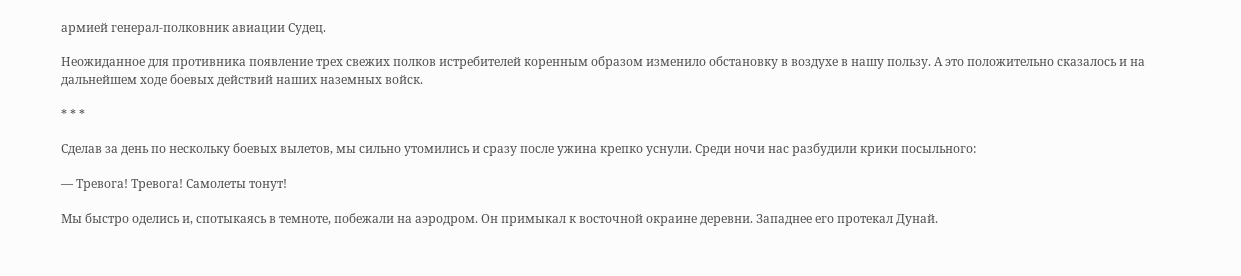армией генерал-полковник авиации Судец.

Неожиданное для противника появление трех свежих полков истребителей коренным образом изменило обстановку в воздухе в нашу пользу. А это положительно сказалось и на дальнейшем ходе боевых действий наших наземных войск.

* * *

Сделав за день по нескольку боевых вылетов, мы сильно утомились и сразу после ужина крепко уснули. Среди ночи нас разбудили крики посыльного:

— Тревога! Тревога! Самолеты тонут!

Мы быстро оделись и, спотыкаясь в темноте, побежали на аэродром. Он примыкал к восточной окраине деревни. Западнее его протекал Дунай.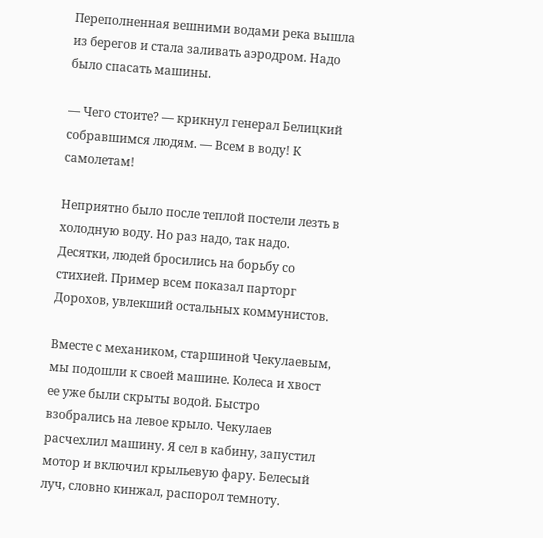Переполненная вешними водами река вышла из берегов и стала заливать аэродром. Надо было спасать машины.

— Чего стоите? — крикнул генерал Белицкий собравшимся людям. — Всем в воду! К самолетам!

Неприятно было после теплой постели лезть в холодную воду. Но раз надо, так надо. Десятки, людей бросились на борьбу со стихией. Пример всем показал парторг Дорохов, увлекший остальных коммунистов.

Вместе с механиком, старшиной Чекулаевым, мы подошли к своей машине. Колеса и хвост ее уже были скрыты водой. Быстро взобрались на левое крыло. Чекулаев расчехлил машину. Я сел в кабину, запустил мотор и включил крыльевую фару. Белесый луч, словно кинжал, распорол темноту.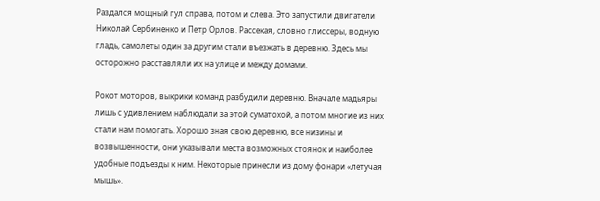Раздался мощный гул справа, потом и слева. Это запустили двигатели Николай Сербиненко и Петр Орлов. Рассекая, словно глиссеры, водную гладь, самолеты один за другим стали въезжать в деревню. Здесь мы осторожно расставляли их на улице и между домами.

Рокот моторов, выкрики команд разбудили деревню. Вначале мадьяры лишь с удивлением наблюдали за этой суматохой, а потом многие из них стали нам помогать. Хорошо зная свою деревню, все низины и возвышенности, они указывали места возможных стоянок и наиболее удобные подъезды к ним. Некоторые принесли из дому фонари «летучая мышь».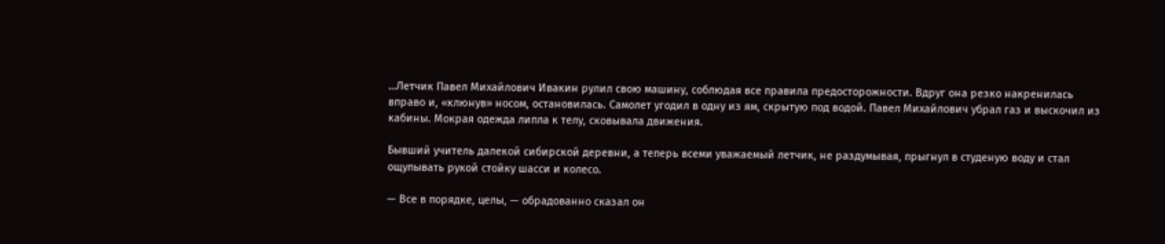…Летчик Павел Михайлович Ивакин рулил свою машину, соблюдая все правила предосторожности. Вдруг она резко накренилась вправо и, «клюнув» носом, остановилась. Самолет угодил в одну из ям, скрытую под водой. Павел Михайлович убрал газ и выскочил из кабины. Мокрая одежда липла к телу, сковывала движения.

Бывший учитель далекой сибирской деревни, а теперь всеми уважаемый летчик, не раздумывая, прыгнул в студеную воду и стал ощупывать рукой стойку шасси и колесо.

— Все в порядке, целы, — обрадованно сказал он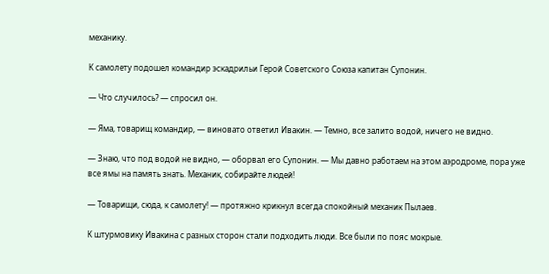механику.

К самолету подошел командир эскадрильи Герой Советского Союза капитан Супонин.

— Что случилось? — спросил он.

— Яма, товарищ командир, — виновато ответил Ивакин. — Темно, все залито водой, ничего не видно.

— Знаю, что под водой не видно, — оборвал его Супонин. — Мы давно работаем на этом аэродроме, пора уже все ямы на память знать. Механик, собирайте людей!

— Товарищи, сюда, к самолету! — протяжно крикнул всегда спокойный механик Пылаев.

К штурмовику Ивакина с разных сторон стали подходить люди. Все были по пояс мокрые.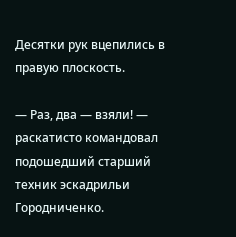Десятки рук вцепились в правую плоскость.

— Раз, два — взяли! — раскатисто командовал подошедший старший техник эскадрильи Городниченко.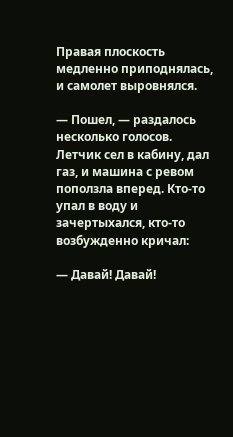Правая плоскость медленно приподнялась, и самолет выровнялся.

— Пошел, — раздалось несколько голосов. Летчик сел в кабину, дал газ, и машина с ревом поползла вперед. Кто-то упал в воду и зачертыхался, кто-то возбужденно кричал:

— Давай! Давай!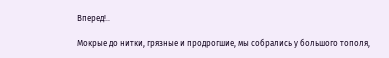Вперед!..

Мокрые до нитки, грязные и продрогшие, мы собрались у большого тополя,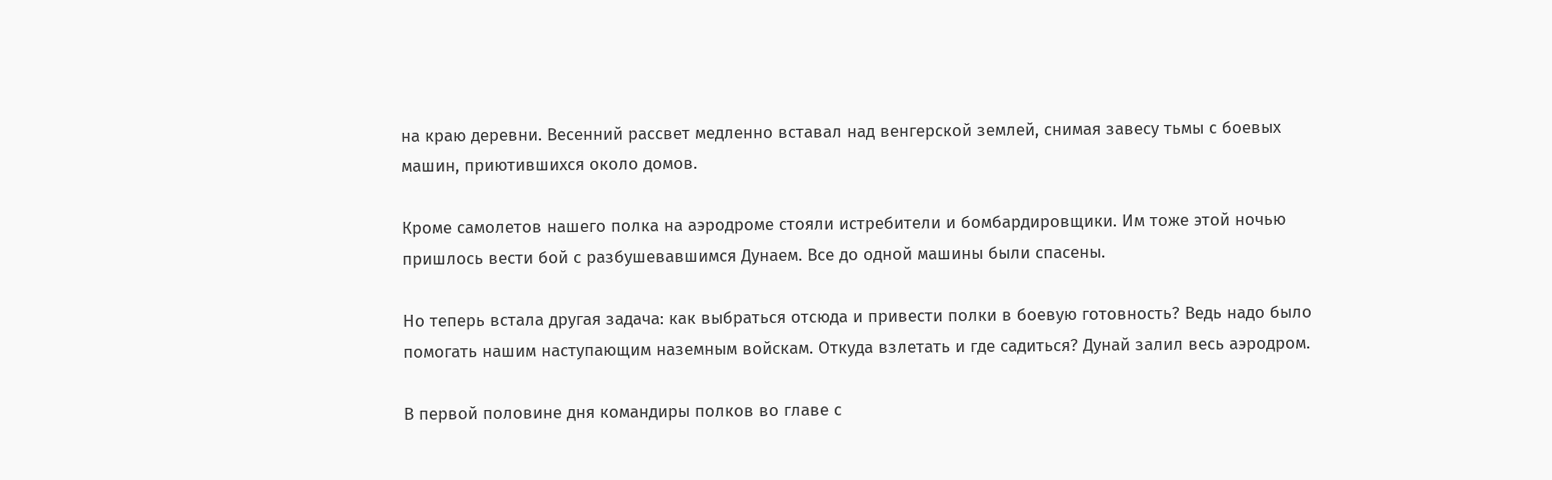на краю деревни. Весенний рассвет медленно вставал над венгерской землей, снимая завесу тьмы с боевых машин, приютившихся около домов.

Кроме самолетов нашего полка на аэродроме стояли истребители и бомбардировщики. Им тоже этой ночью пришлось вести бой с разбушевавшимся Дунаем. Все до одной машины были спасены.

Но теперь встала другая задача: как выбраться отсюда и привести полки в боевую готовность? Ведь надо было помогать нашим наступающим наземным войскам. Откуда взлетать и где садиться? Дунай залил весь аэродром.

В первой половине дня командиры полков во главе с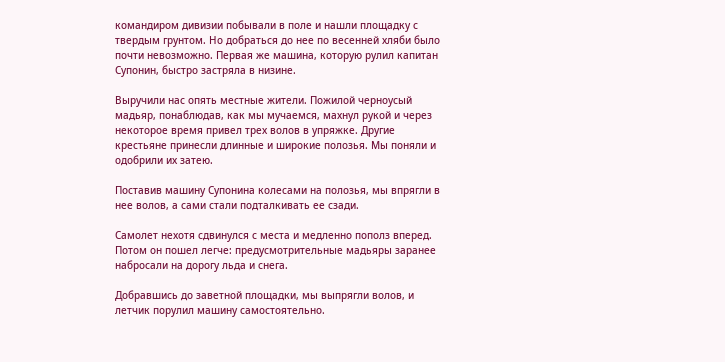командиром дивизии побывали в поле и нашли площадку с твердым грунтом. Но добраться до нее по весенней хляби было почти невозможно. Первая же машина, которую рулил капитан Супонин, быстро застряла в низине.

Выручили нас опять местные жители. Пожилой черноусый мадьяр, понаблюдав, как мы мучаемся, махнул рукой и через некоторое время привел трех волов в упряжке. Другие крестьяне принесли длинные и широкие полозья. Мы поняли и одобрили их затею.

Поставив машину Супонина колесами на полозья, мы впрягли в нее волов, а сами стали подталкивать ее сзади.

Самолет нехотя сдвинулся с места и медленно пополз вперед. Потом он пошел легче: предусмотрительные мадьяры заранее набросали на дорогу льда и снега.

Добравшись до заветной площадки, мы выпрягли волов, и летчик порулил машину самостоятельно.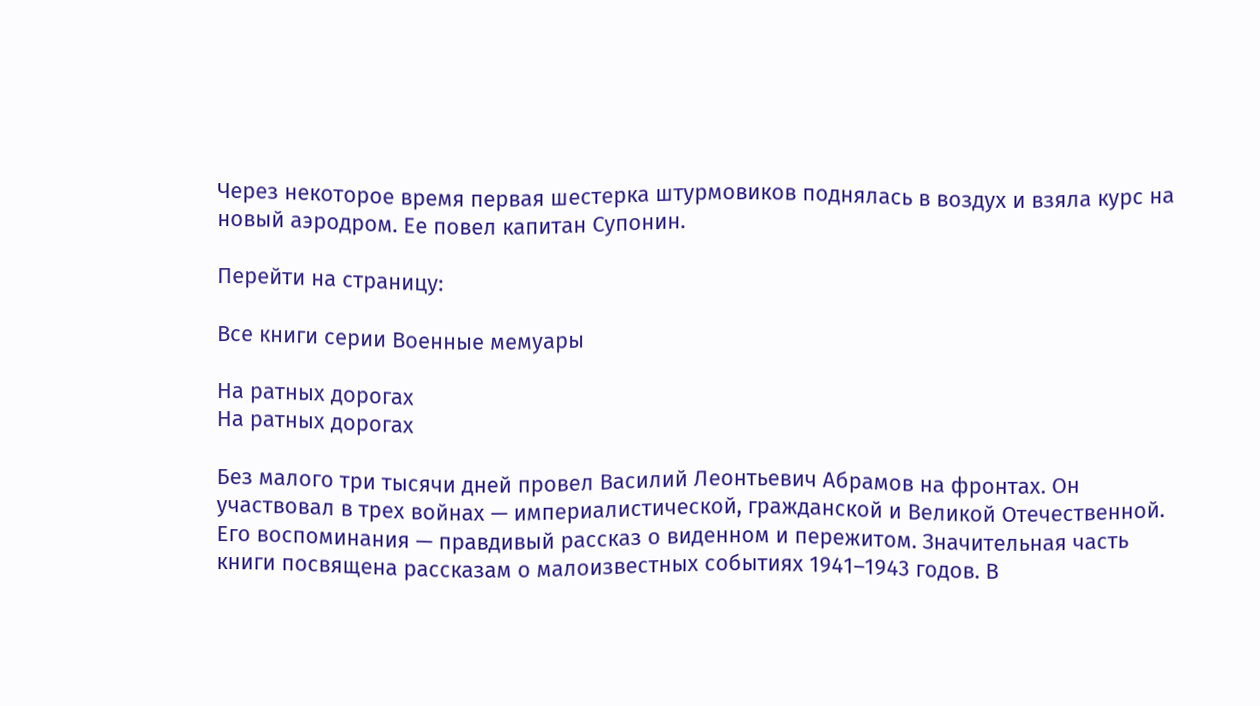Через некоторое время первая шестерка штурмовиков поднялась в воздух и взяла курс на новый аэродром. Ее повел капитан Супонин.

Перейти на страницу:

Все книги серии Военные мемуары

На ратных дорогах
На ратных дорогах

Без малого три тысячи дней провел Василий Леонтьевич Абрамов на фронтах. Он участвовал в трех войнах — империалистической, гражданской и Великой Отечественной. Его воспоминания — правдивый рассказ о виденном и пережитом. Значительная часть книги посвящена рассказам о малоизвестных событиях 1941–1943 годов. В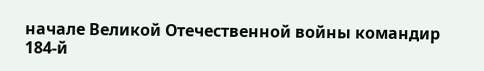начале Великой Отечественной войны командир 184-й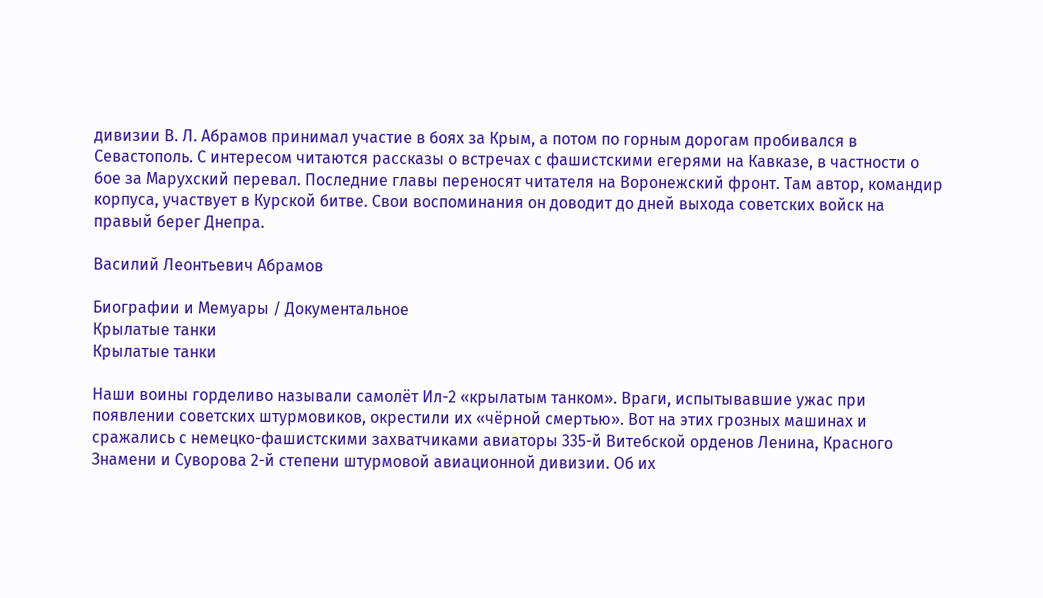дивизии В. Л. Абрамов принимал участие в боях за Крым, а потом по горным дорогам пробивался в Севастополь. С интересом читаются рассказы о встречах с фашистскими егерями на Кавказе, в частности о бое за Марухский перевал. Последние главы переносят читателя на Воронежский фронт. Там автор, командир корпуса, участвует в Курской битве. Свои воспоминания он доводит до дней выхода советских войск на правый берег Днепра.

Василий Леонтьевич Абрамов

Биографии и Мемуары / Документальное
Крылатые танки
Крылатые танки

Наши воины горделиво называли самолёт Ил-2 «крылатым танком». Враги, испытывавшие ужас при появлении советских штурмовиков, окрестили их «чёрной смертью». Вот на этих грозных машинах и сражались с немецко-фашистскими захватчиками авиаторы 335-й Витебской орденов Ленина, Красного Знамени и Суворова 2-й степени штурмовой авиационной дивизии. Об их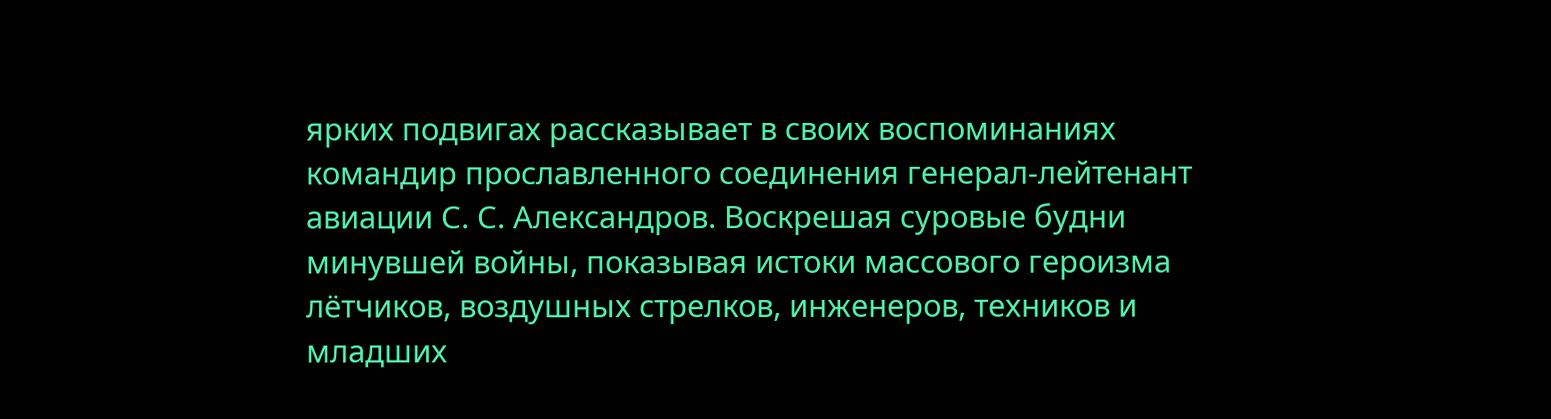ярких подвигах рассказывает в своих воспоминаниях командир прославленного соединения генерал-лейтенант авиации С. С. Александров. Воскрешая суровые будни минувшей войны, показывая истоки массового героизма лётчиков, воздушных стрелков, инженеров, техников и младших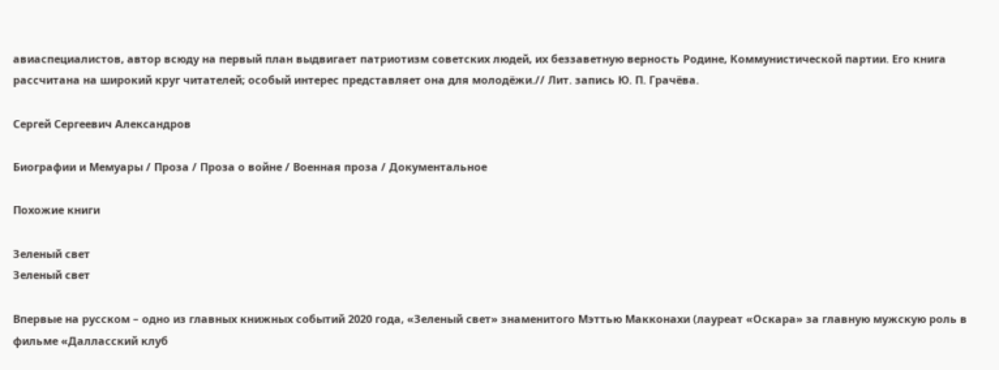авиаспециалистов, автор всюду на первый план выдвигает патриотизм советских людей, их беззаветную верность Родине, Коммунистической партии. Его книга рассчитана на широкий круг читателей; особый интерес представляет она для молодёжи.// Лит. запись Ю. П. Грачёва.

Сергей Сергеевич Александров

Биографии и Мемуары / Проза / Проза о войне / Военная проза / Документальное

Похожие книги

Зеленый свет
Зеленый свет

Впервые на русском – одно из главных книжных событий 2020 года, «Зеленый свет» знаменитого Мэттью Макконахи (лауреат «Оскара» за главную мужскую роль в фильме «Далласский клуб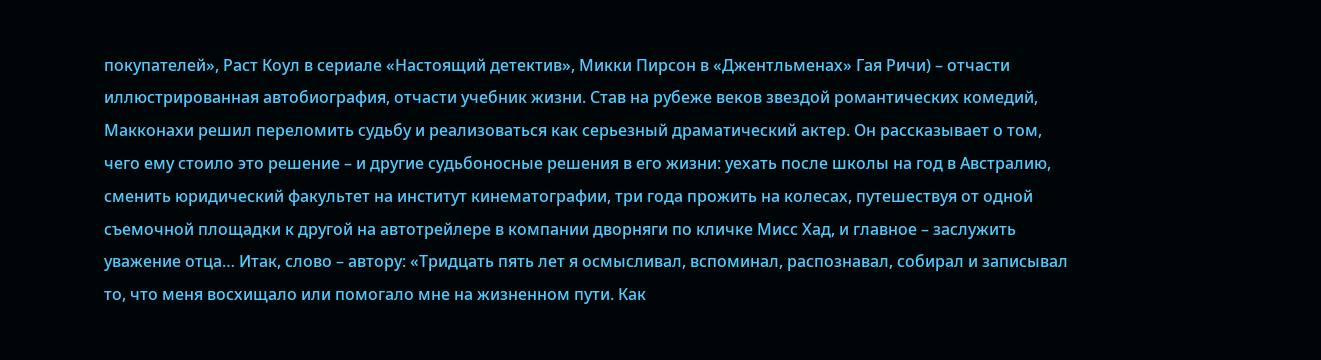покупателей», Раст Коул в сериале «Настоящий детектив», Микки Пирсон в «Джентльменах» Гая Ричи) – отчасти иллюстрированная автобиография, отчасти учебник жизни. Став на рубеже веков звездой романтических комедий, Макконахи решил переломить судьбу и реализоваться как серьезный драматический актер. Он рассказывает о том, чего ему стоило это решение – и другие судьбоносные решения в его жизни: уехать после школы на год в Австралию, сменить юридический факультет на институт кинематографии, три года прожить на колесах, путешествуя от одной съемочной площадки к другой на автотрейлере в компании дворняги по кличке Мисс Хад, и главное – заслужить уважение отца… Итак, слово – автору: «Тридцать пять лет я осмысливал, вспоминал, распознавал, собирал и записывал то, что меня восхищало или помогало мне на жизненном пути. Как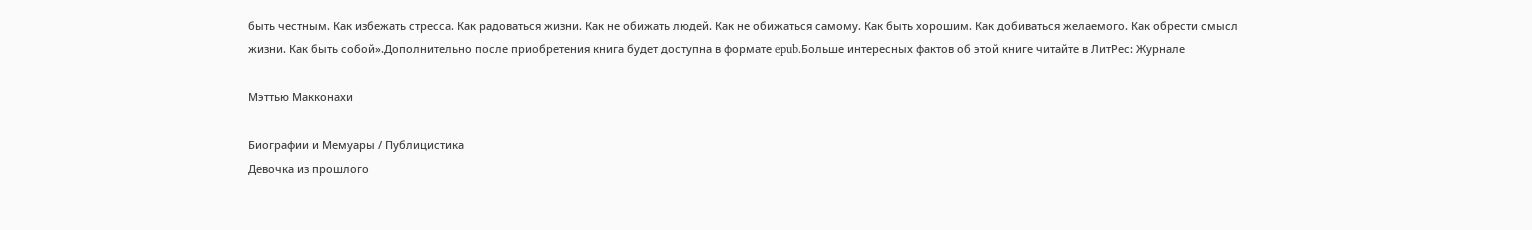быть честным. Как избежать стресса. Как радоваться жизни. Как не обижать людей. Как не обижаться самому. Как быть хорошим. Как добиваться желаемого. Как обрести смысл жизни. Как быть собой».Дополнительно после приобретения книга будет доступна в формате epub.Больше интересных фактов об этой книге читайте в ЛитРес: Журнале

Мэттью Макконахи

Биографии и Мемуары / Публицистика
Девочка из прошлого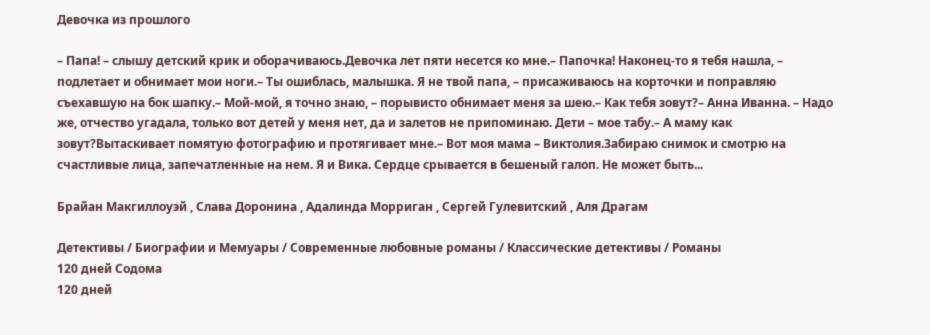Девочка из прошлого

– Папа! – слышу детский крик и оборачиваюсь.Девочка лет пяти несется ко мне.– Папочка! Наконец-то я тебя нашла, – подлетает и обнимает мои ноги.– Ты ошиблась, малышка. Я не твой папа, – присаживаюсь на корточки и поправляю съехавшую на бок шапку.– Мой-мой, я точно знаю, – порывисто обнимает меня за шею.– Как тебя зовут?– Анна Иванна. – Надо же, отчество угадала, только вот детей у меня нет, да и залетов не припоминаю. Дети – мое табу.– А маму как зовут?Вытаскивает помятую фотографию и протягивает мне.– Вот моя мама – Виктолия.Забираю снимок и смотрю на счастливые лица, запечатленные на нем. Я и Вика. Сердце срывается в бешеный галоп. Не может быть...

Брайан Макгиллоуэй , Слава Доронина , Адалинда Морриган , Сергей Гулевитский , Аля Драгам

Детективы / Биографии и Мемуары / Современные любовные романы / Классические детективы / Романы
120 дней Содома
120 дней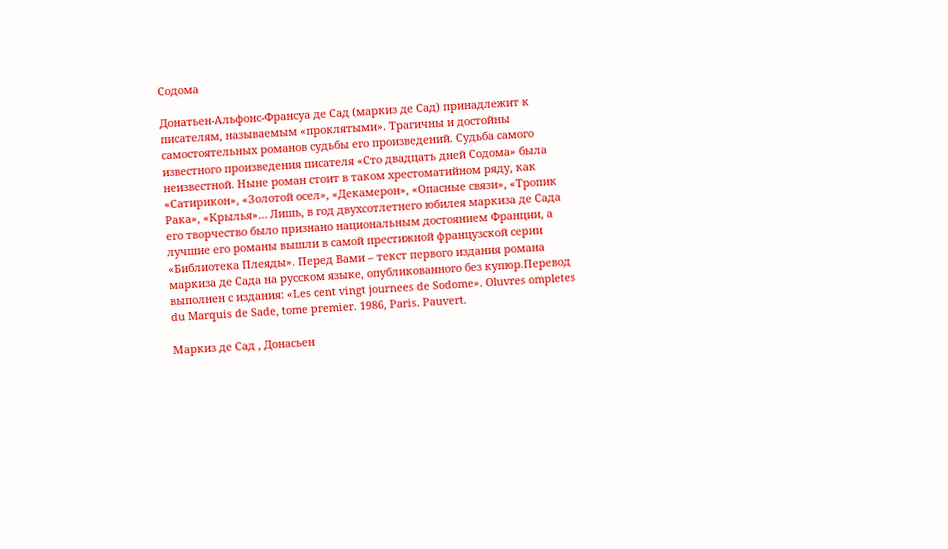Содома

Донатьен-Альфонс-Франсуа де Сад (маркиз де Сад) принадлежит к писателям, называемым «проклятыми». Трагичны и достойны самостоятельных романов судьбы его произведений. Судьба самого известного произведения писателя «Сто двадцать дней Содома» была неизвестной. Ныне роман стоит в таком хрестоматийном ряду, как «Сатирикон», «Золотой осел», «Декамерон», «Опасные связи», «Тропик Рака», «Крылья»… Лишь, в год двухсотлетнего юбилея маркиза де Сада его творчество было признано национальным достоянием Франции, а лучшие его романы вышли в самой престижной французской серии «Библиотека Плеяды». Перед Вами – текст первого издания романа маркиза де Сада на русском языке, опубликованного без купюр.Перевод выполнен с издания: «Les cent vingt journees de Sodome». Oluvres ompletes du Marquis de Sade, tome premier. 1986, Paris. Pauvert.

Маркиз де Сад , Донасьен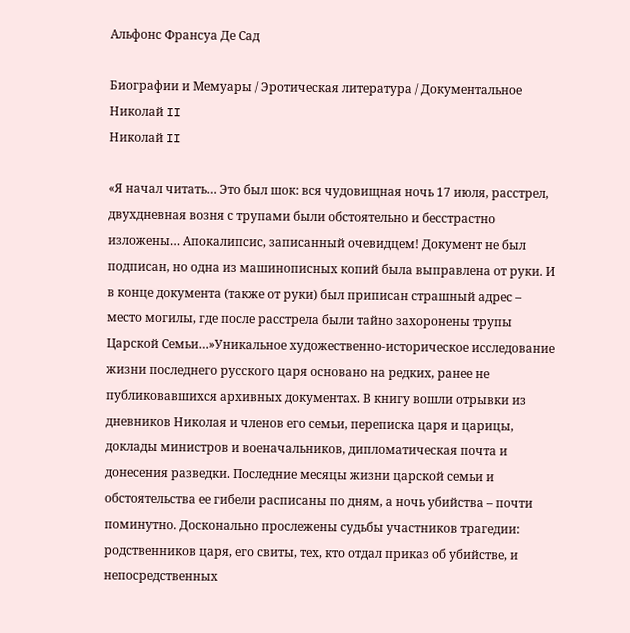Альфонс Франсуа Де Сад

Биографии и Мемуары / Эротическая литература / Документальное
Николай II
Николай II

«Я начал читать… Это был шок: вся чудовищная ночь 17 июля, расстрел, двухдневная возня с трупами были обстоятельно и бесстрастно изложены… Апокалипсис, записанный очевидцем! Документ не был подписан, но одна из машинописных копий была выправлена от руки. И в конце документа (также от руки) был приписан страшный адрес – место могилы, где после расстрела были тайно захоронены трупы Царской Семьи…»Уникальное художественно-историческое исследование жизни последнего русского царя основано на редких, ранее не публиковавшихся архивных документах. В книгу вошли отрывки из дневников Николая и членов его семьи, переписка царя и царицы, доклады министров и военачальников, дипломатическая почта и донесения разведки. Последние месяцы жизни царской семьи и обстоятельства ее гибели расписаны по дням, а ночь убийства – почти поминутно. Досконально прослежены судьбы участников трагедии: родственников царя, его свиты, тех, кто отдал приказ об убийстве, и непосредственных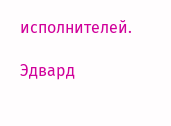исполнителей.

Эдвард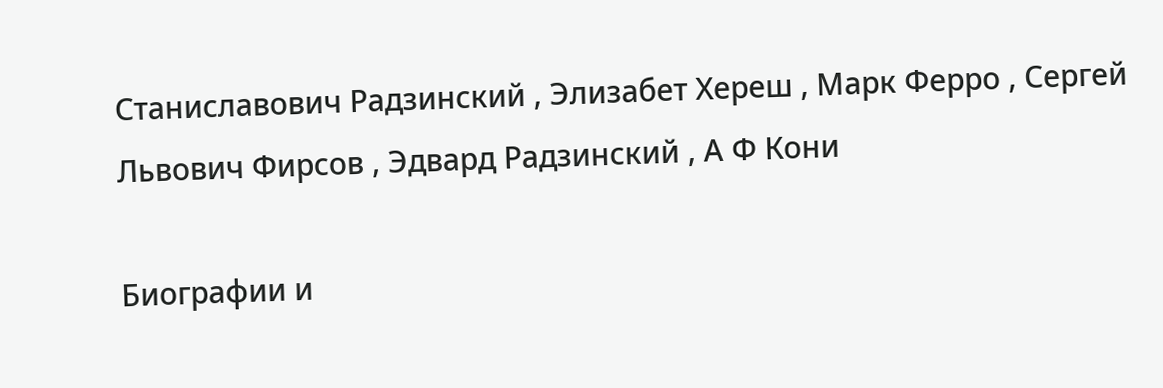Станиславович Радзинский , Элизабет Хереш , Марк Ферро , Сергей Львович Фирсов , Эдвард Радзинский , А Ф Кони

Биографии и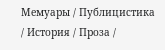Мемуары / Публицистика / История / Проза /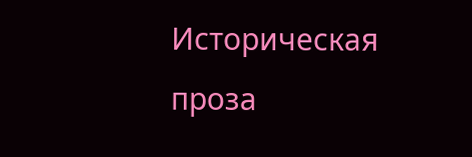Историческая проза